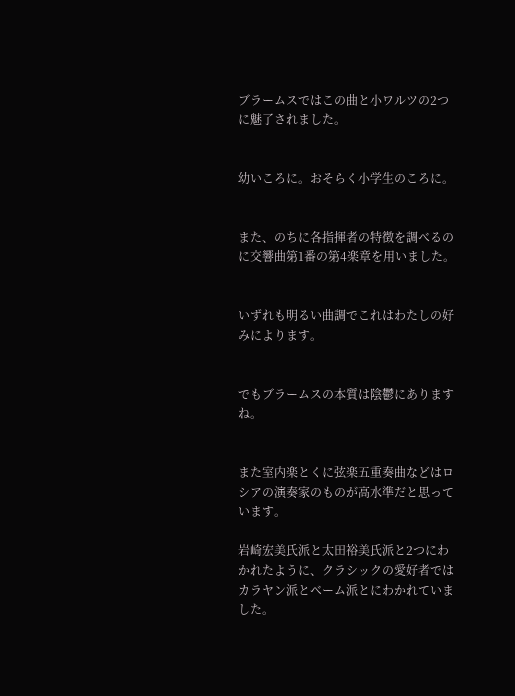ブラームスではこの曲と小ワルツの2つに魅了されました。


幼いころに。おそらく小学生のころに。


また、のちに各指揮者の特徴を調べるのに交響曲第1番の第4楽章を用いました。


いずれも明るい曲調でこれはわたしの好みによります。


でもブラームスの本質は陰鬱にありますね。


また室内楽とくに弦楽五重奏曲などはロシアの演奏家のものが高水準だと思っています。

岩崎宏美氏派と太田裕美氏派と2つにわかれたように、クラシックの愛好者ではカラヤン派とベーム派とにわかれていました。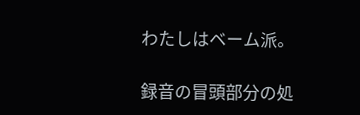わたしはベーム派。

録音の冒頭部分の処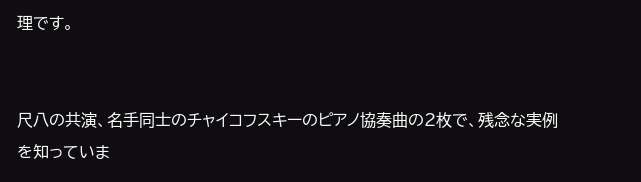理です。


尺八の共演、名手同士のチャイコフスキーのピアノ協奏曲の2枚で、残念な実例を知っていま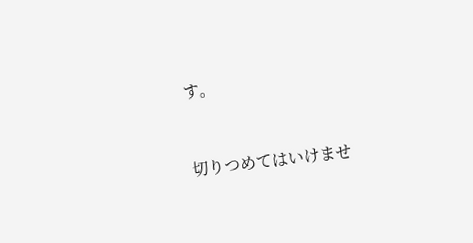す。


切りつめてはいけませ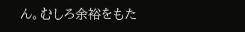ん。むしろ余裕をもた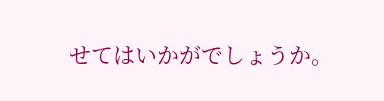せてはいかがでしょうか。